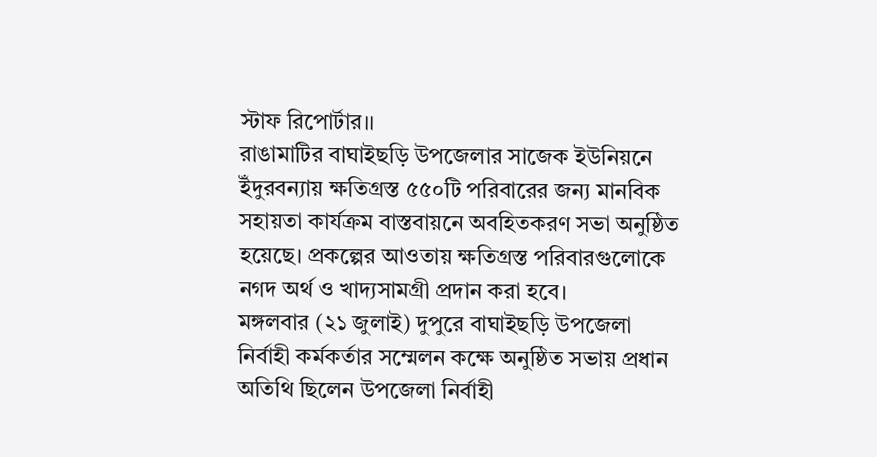স্টাফ রিপোর্টার।।
রাঙামাটির বাঘাইছড়ি উপজেলার সাজেক ইউনিয়নে ইঁদুরবন্যায় ক্ষতিগ্রস্ত ৫৫০টি পরিবারের জন্য মানবিক সহায়তা কার্যক্রম বাস্তবায়নে অবহিতকরণ সভা অনুষ্ঠিত হয়েছে। প্রকল্পের আওতায় ক্ষতিগ্রস্ত পরিবারগুলোকে নগদ অর্থ ও খাদ্যসামগ্রী প্রদান করা হবে।
মঙ্গলবার (২১ জুলাই) দুপুরে বাঘাইছড়ি উপজেলা নির্বাহী কর্মকর্তার সম্মেলন কক্ষে অনুষ্ঠিত সভায় প্রধান অতিথি ছিলেন উপজেলা নির্বাহী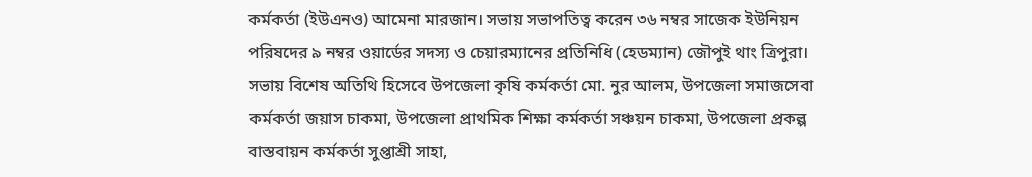কর্মকর্তা (ইউএনও) আমেনা মারজান। সভায় সভাপতিত্ব করেন ৩৬ নম্বর সাজেক ইউনিয়ন পরিষদের ৯ নম্বর ওয়ার্ডের সদস্য ও চেয়ারম্যানের প্রতিনিধি (হেডম্যান) জৌপুই থাং ত্রিপুরা।
সভায় বিশেষ অতিথি হিসেবে উপজেলা কৃষি কর্মকর্তা মো. নুর আলম, উপজেলা সমাজসেবা কর্মকর্তা জয়াস চাকমা, উপজেলা প্রাথমিক শিক্ষা কর্মকর্তা সঞ্চয়ন চাকমা, উপজেলা প্রকল্প বাস্তবায়ন কর্মকর্তা সুপ্তাশ্রী সাহা,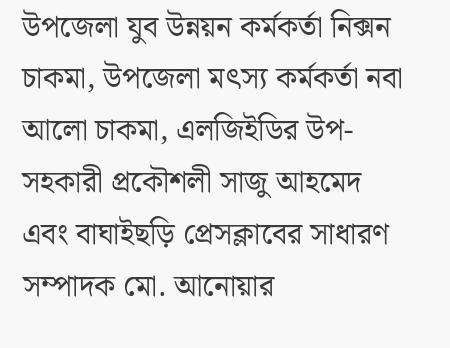উপজেলা যুব উন্নয়ন কর্মকর্তা নিক্সন চাকমা, উপজেলা মৎস্য কর্মকর্তা নবা আলো চাকমা, এলজিইডির উপ-সহকারী প্রকৌশলী সাজু আহমেদ এবং বাঘাইছড়ি প্রেসক্লাবের সাধারণ সম্পাদক মো. আনোয়ার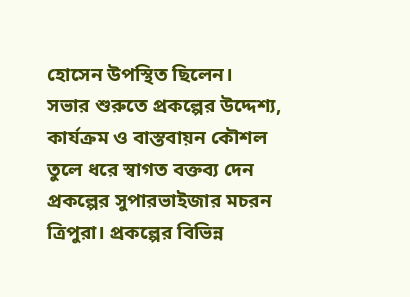হোসেন উপস্থিত ছিলেন।
সভার শুরুতে প্রকল্পের উদ্দেশ্য, কার্যক্রম ও বাস্তবায়ন কৌশল তুলে ধরে স্বাগত বক্তব্য দেন প্রকল্পের সুপারভাইজার মচরন ত্রিপুরা। প্রকল্পের বিভিন্ন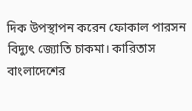দিক উপস্থাপন করেন ফোকাল পারসন বিদ্যুৎ জ্যোতি চাকমা। কারিতাস বাংলাদেশের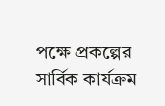পক্ষে প্রকল্পের সার্বিক কার্যক্রম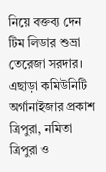নিয়ে বক্তব্য দেন টিম লিডার শুভ্রা তেরেজা সরদার। এছাড়া কমিউনিটি অর্গানাইজার প্রকাশ ত্রিপুরা, নমিতা ত্রিপুরা ও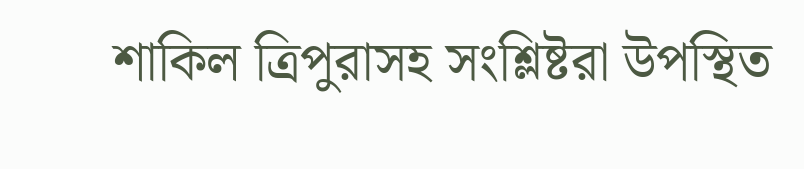শাকিল ত্রিপুরাসহ সংশ্লিষ্টরা উপস্থিত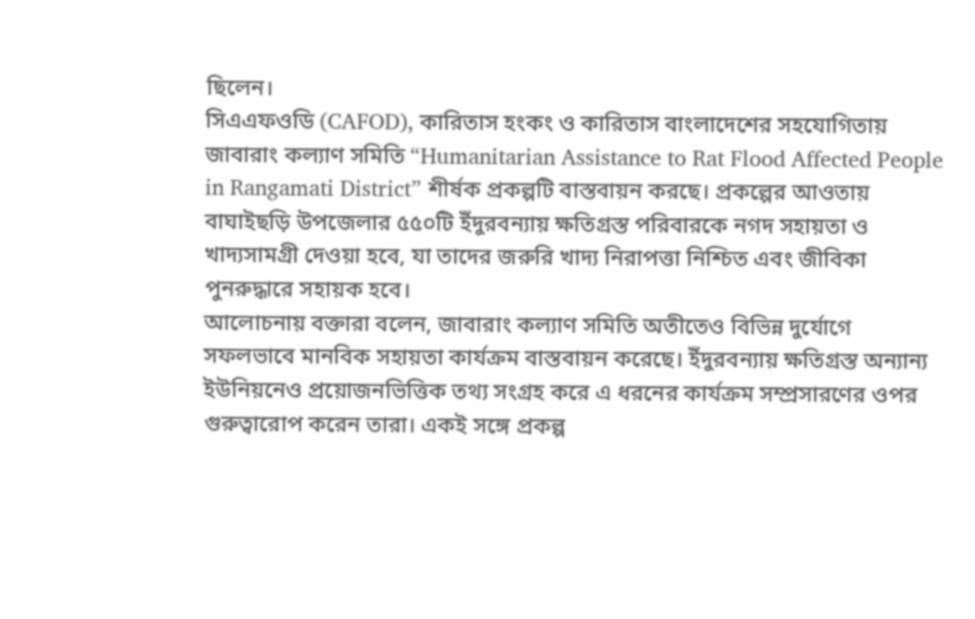ছিলেন।
সিএএফওডি (CAFOD), কারিতাস হংকং ও কারিতাস বাংলাদেশের সহযোগিতায় জাবারাং কল্যাণ সমিতি “Humanitarian Assistance to Rat Flood Affected People in Rangamati District” শীর্ষক প্রকল্পটি বাস্তবায়ন করছে। প্রকল্পের আওতায় বাঘাইছড়ি উপজেলার ৫৫০টি ইঁদুরবন্যায় ক্ষতিগ্রস্ত পরিবারকে নগদ সহায়তা ও খাদ্যসামগ্রী দেওয়া হবে, যা তাদের জরুরি খাদ্য নিরাপত্তা নিশ্চিত এবং জীবিকা পুনরুদ্ধারে সহায়ক হবে।
আলোচনায় বক্তারা বলেন, জাবারাং কল্যাণ সমিতি অতীতেও বিভিন্ন দুর্যোগে সফলভাবে মানবিক সহায়তা কার্যক্রম বাস্তবায়ন করেছে। ইঁদুরবন্যায় ক্ষতিগ্রস্ত অন্যান্য ইউনিয়নেও প্রয়োজনভিত্তিক তথ্য সংগ্রহ করে এ ধরনের কার্যক্রম সম্প্রসারণের ওপর গুরুত্বারোপ করেন তারা। একই সঙ্গে প্রকল্প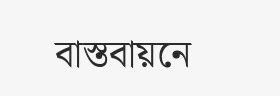বাস্তবায়নে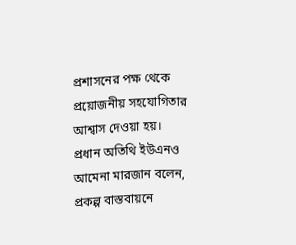প্রশাসনের পক্ষ থেকে প্রয়োজনীয় সহযোগিতার আশ্বাস দেওয়া হয়।
প্রধান অতিথি ইউএনও আমেনা মারজান বলেন, প্রকল্প বাস্তবায়নে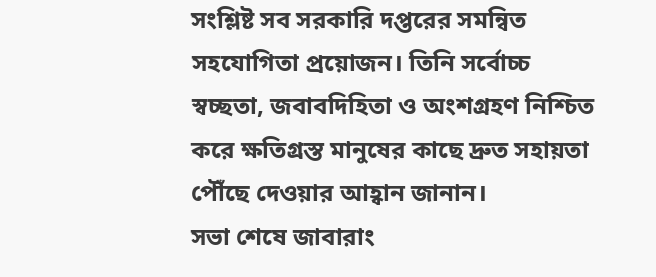সংশ্লিষ্ট সব সরকারি দপ্তরের সমন্বিত সহযোগিতা প্রয়োজন। তিনি সর্বোচ্চ স্বচ্ছতা, জবাবদিহিতা ও অংশগ্রহণ নিশ্চিত করে ক্ষতিগ্রস্ত মানুষের কাছে দ্রুত সহায়তা পৌঁছে দেওয়ার আহ্বান জানান।
সভা শেষে জাবারাং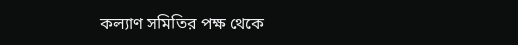কল্যাণ সমিতির পক্ষ থেকে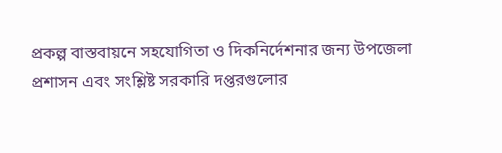প্রকল্প বাস্তবায়নে সহযোগিতা ও দিকনির্দেশনার জন্য উপজেলা প্রশাসন এবং সংশ্লিষ্ট সরকারি দপ্তরগুলোর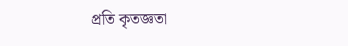প্রতি কৃতজ্ঞতা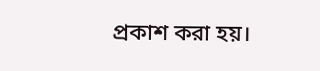প্রকাশ করা হয়।